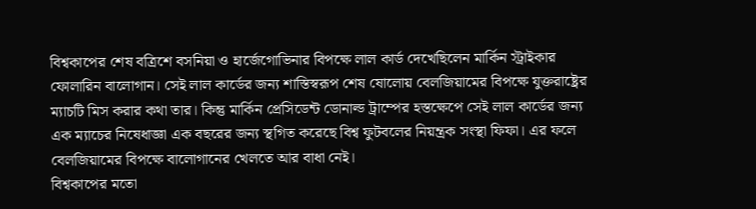বিশ্বকাপের শেষ বত্রিশে বসনিয়া ও হার্জেগোভিনার বিপক্ষে লাল কার্ড দেখেছিলেন মার্কিন স্ট্রাইকার ফোলারিন বালোগান। সেই লাল কার্ডের জন্য শাস্তিস্বরূপ শেষ ষোলোয় বেলজিয়ামের বিপক্ষে যুক্তরাষ্ট্রের ম্যাচটি মিস করার কথা তার। কিন্তু মার্কিন প্রেসিডেন্ট ডোনাল্ড ট্রাম্পের হস্তক্ষেপে সেই লাল কার্ডের জন্য এক ম্যাচের নিষেধাজ্ঞা এক বছরের জন্য স্থগিত করেছে বিশ্ব ফুটবলের নিয়ন্ত্রক সংস্থা ফিফা। এর ফলে বেলজিয়ামের বিপক্ষে বালোগানের খেলতে আর বাধা নেই।
বিশ্বকাপের মতো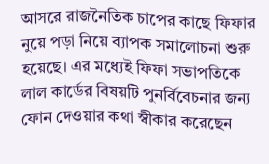আসরে রাজনৈতিক চাপের কাছে ফিফার নুয়ে পড়া নিয়ে ব্যাপক সমালোচনা শুরু হয়েছে। এর মধ্যেই ফিফা সভাপতিকে লাল কার্ডের বিষয়টি পুনর্বিবেচনার জন্য ফোন দেওয়ার কথা স্বীকার করেছেন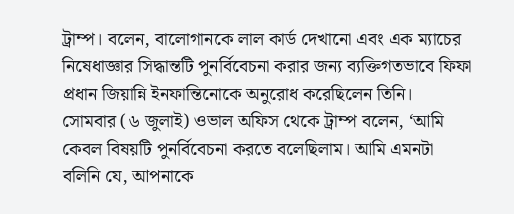ট্রাম্প। বলেন, বালোগানকে লাল কার্ড দেখানো এবং এক ম্যাচের নিষেধাজ্ঞার সিদ্ধান্তটি পুনর্বিবেচনা করার জন্য ব্যক্তিগতভাবে ফিফা প্রধান জিয়ান্নি ইনফান্তিনোকে অনুরোধ করেছিলেন তিনি।
সোমবার (৬ জুলাই) ওভাল অফিস থেকে ট্রাম্প বলেন, ‘আমি কেবল বিষয়টি পুনর্বিবেচনা করতে বলেছিলাম। আমি এমনটা বলিনি যে, আপনাকে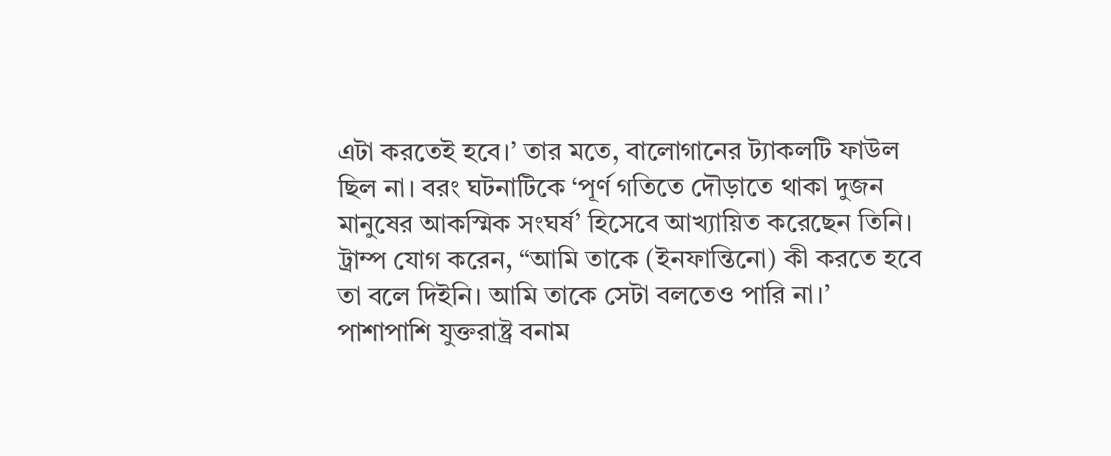এটা করতেই হবে।’ তার মতে, বালোগানের ট্যাকলটি ফাউল ছিল না। বরং ঘটনাটিকে ‘পূর্ণ গতিতে দৌড়াতে থাকা দুজন মানুষের আকস্মিক সংঘর্ষ’ হিসেবে আখ্যায়িত করেছেন তিনি।
ট্রাম্প যোগ করেন, “আমি তাকে (ইনফান্তিনো) কী করতে হবে তা বলে দিইনি। আমি তাকে সেটা বলতেও পারি না।’
পাশাপাশি যুক্তরাষ্ট্র বনাম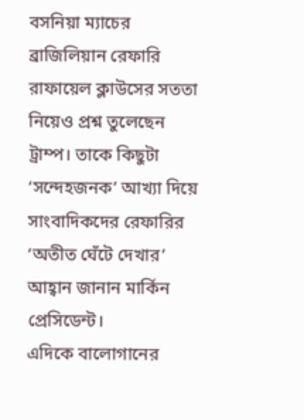বসনিয়া ম্যাচের ব্রাজিলিয়ান রেফারি রাফায়েল ক্লাউসের সততা নিয়েও প্রশ্ন তুলেছেন ট্রাম্প। তাকে কিছুটা ‘সন্দেহজনক’ আখ্যা দিয়ে সাংবাদিকদের রেফারির ‘অতীত ঘেঁটে দেখার’ আহ্বান জানান মার্কিন প্রেসিডেন্ট।
এদিকে বালোগানের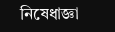নিষেধাজ্ঞা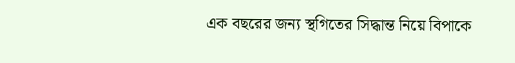এক বছরের জন্য স্থগিতের সিদ্ধান্ত নিয়ে বিপাকে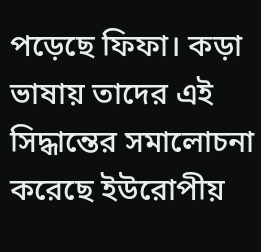পড়েছে ফিফা। কড়া ভাষায় তাদের এই সিদ্ধান্তের সমালোচনা করেছে ইউরোপীয়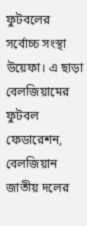ফুটবলের সর্বোচ্চ সংস্থা উয়েফা। এ ছাড়া বেলজিয়ামের ফুটবল ফেডারেশন, বেলজিয়ান জাতীয় দলের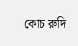কোচ রুদি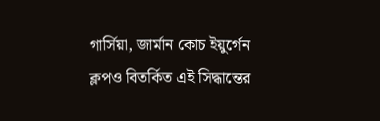গার্সিয়া, জার্মান কোচ ইয়ুর্গেন ক্লপও বিতর্কিত এই সিদ্ধান্তের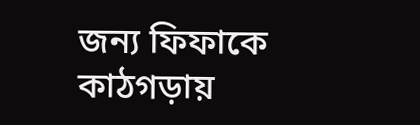জন্য ফিফাকে কাঠগড়ায়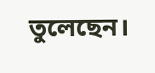তুলেছেন।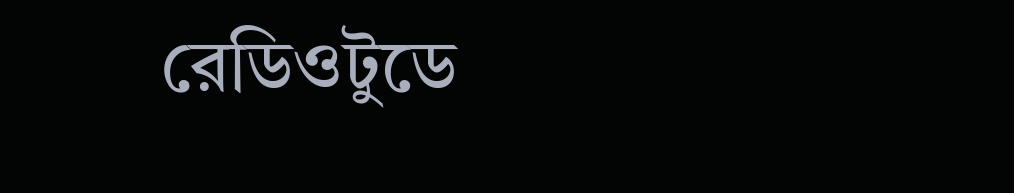রেডিওটুডে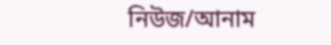নিউজ/আনাম